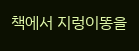책에서 지렁이똥을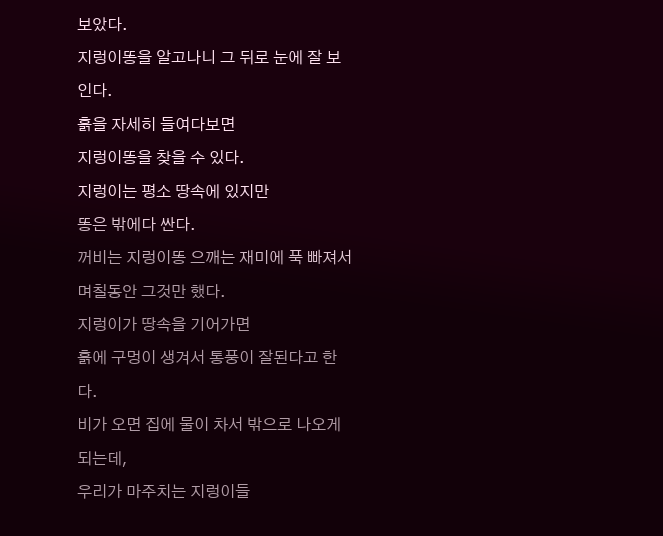보았다.
지렁이똥을 알고나니 그 뒤로 눈에 잘 보인다.
흙을 자세히 들여다보면
지렁이똥을 찾을 수 있다.
지렁이는 평소 땅속에 있지만
똥은 밖에다 싼다.
꺼비는 지렁이똥 으깨는 재미에 푹 빠져서
며칠동안 그것만 했다.
지렁이가 땅속을 기어가면
흙에 구멍이 생겨서 통풍이 잘된다고 한다.
비가 오면 집에 물이 차서 밖으로 나오게 되는데,
우리가 마주치는 지렁이들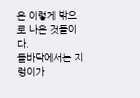은 이렇게 밖으로 나온 것들이다.
돌바닥에서는 지렁이가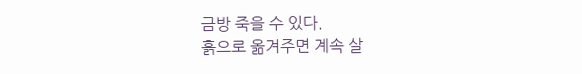금방 죽을 수 있다.
흙으로 옮겨주면 계속 살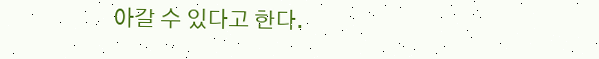아갈 수 있다고 한다.